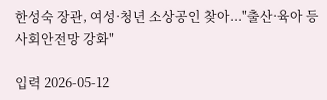한성숙 장관, 여성·청년 소상공인 찾아..."출산·육아 등 사회안전망 강화"

입력 2026-05-12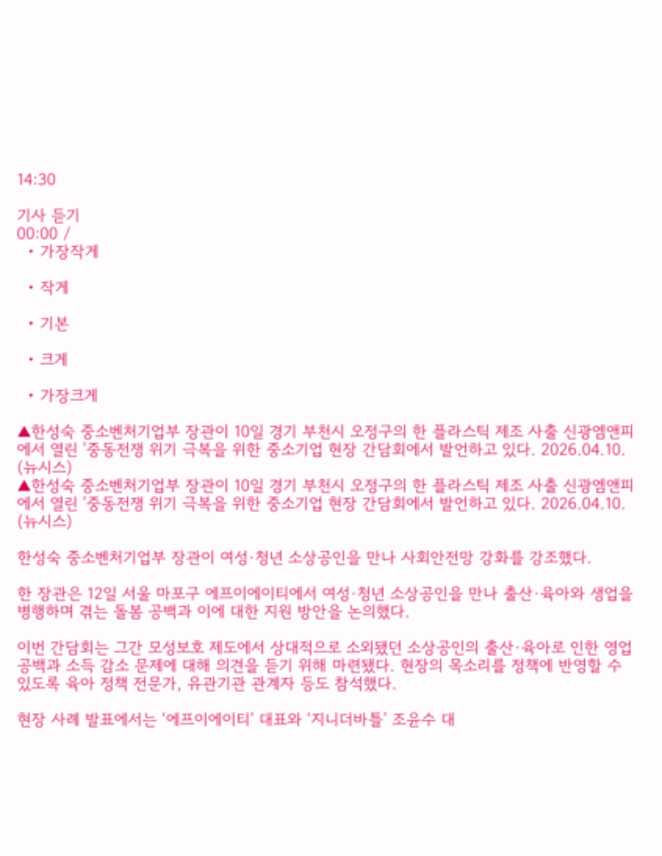14:30

기사 듣기
00:00 /
  • 가장작게

  • 작게

  • 기본

  • 크게

  • 가장크게

▲한성숙 중소벤처기업부 장관이 10일 경기 부천시 오정구의 한 플라스틱 제조 사출 신광엠앤피에서 열린 '중동전쟁 위기 극복을 위한 중소기업 현장 간담회에서 발언하고 있다. 2026.04.10. (뉴시스)
▲한성숙 중소벤처기업부 장관이 10일 경기 부천시 오정구의 한 플라스틱 제조 사출 신광엠앤피에서 열린 '중동전쟁 위기 극복을 위한 중소기업 현장 간담회에서 발언하고 있다. 2026.04.10. (뉴시스)

한성숙 중소벤처기업부 장관이 여성·청년 소상공인을 만나 사회안전망 강화를 강조했다.

한 장관은 12일 서울 마포구 에프이에이티에서 여성·청년 소상공인을 만나 출산·육아와 생업을 병행하며 겪는 돌봄 공백과 이에 대한 지원 방안을 논의했다.

이번 간담회는 그간 모성보호 제도에서 상대적으로 소외됐던 소상공인의 출산·육아로 인한 영업 공백과 소득 감소 문제에 대해 의견을 듣기 위해 마련됐다. 현장의 목소리를 정책에 반영할 수 있도록 육아 정책 전문가, 유관기관 관계자 등도 참석했다.

현장 사례 발표에서는 ‘에프이에이티’ 대표와 ‘지니더바틀’ 조윤수 대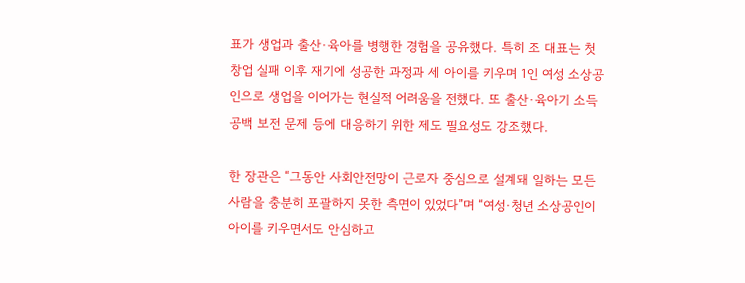표가 생업과 출산·육아를 병행한 경험을 공유했다. 특히 조 대표는 첫 창업 실패 이후 재기에 성공한 과정과 세 아이를 키우며 1인 여성 소상공인으로 생업을 이어가는 현실적 어려움을 전했다. 또 출산·육아기 소득 공백 보전 문제 등에 대응하기 위한 제도 필요성도 강조했다.

한 장관은 “그동안 사회안전망이 근로자 중심으로 설계돼 일하는 모든 사람을 충분히 포괄하지 못한 측면이 있었다”며 “여성·청년 소상공인이 아이를 키우면서도 안심하고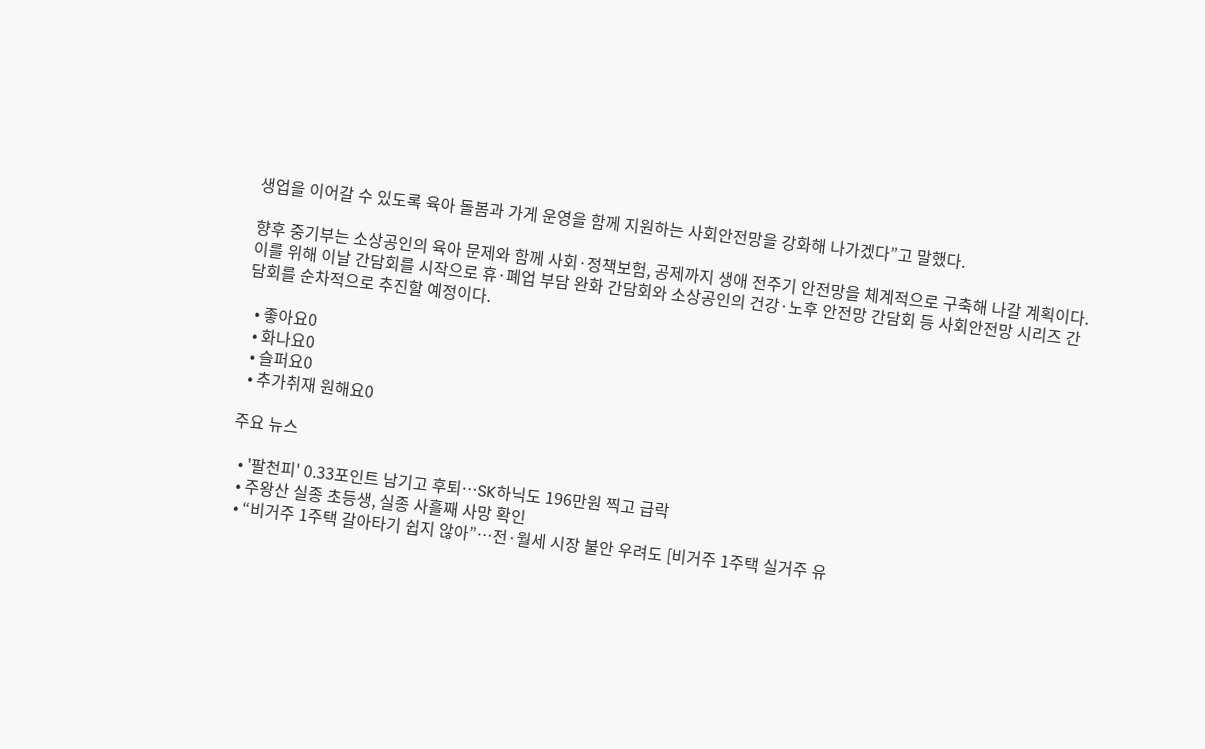생업을 이어갈 수 있도록 육아 돌봄과 가게 운영을 함께 지원하는 사회안전망을 강화해 나가겠다”고 말했다.

향후 중기부는 소상공인의 육아 문제와 함께 사회·정책보험, 공제까지 생애 전주기 안전망을 체계적으로 구축해 나갈 계획이다. 이를 위해 이날 간담회를 시작으로 휴·폐업 부담 완화 간담회와 소상공인의 건강·노후 안전망 간담회 등 사회안전망 시리즈 간담회를 순차적으로 추진할 예정이다.

  • 좋아요0
  • 화나요0
  • 슬퍼요0
  • 추가취재 원해요0

주요 뉴스

  • '팔천피' 0.33포인트 남기고 후퇴⋯SK하닉도 196만원 찍고 급락
  • 주왕산 실종 초등생, 실종 사흘째 사망 확인
  • “비거주 1주택 갈아타기 쉽지 않아”…전·월세 시장 불안 우려도 [비거주 1주택 실거주 유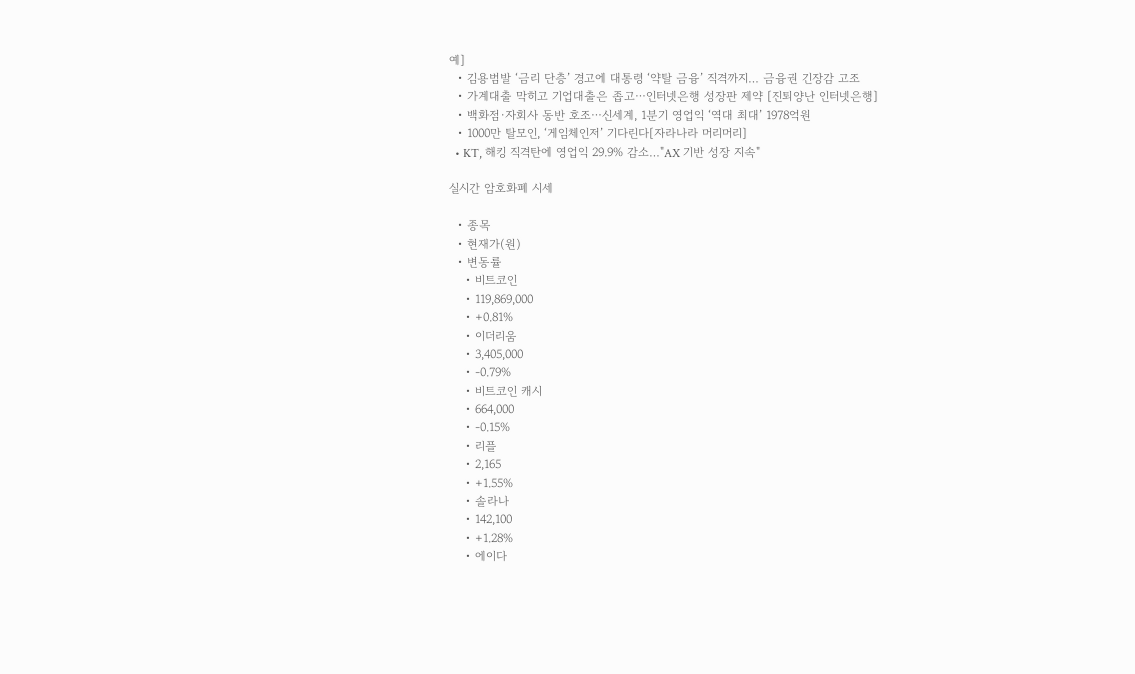예]
  • 김용범발 ‘금리 단층’ 경고에 대통령 ‘약탈 금융’ 직격까지… 금융권 긴장감 고조
  • 가계대출 막히고 기업대출은 좁고⋯인터넷은행 성장판 제약 [진퇴양난 인터넷은행]
  • 백화점·자회사 동반 호조⋯신세계, 1분기 영업익 ‘역대 최대’ 1978억원
  • 1000만 탈모인, ‘게임체인저’ 기다린다[자라나라 머리머리]
  • KT, 해킹 직격탄에 영업익 29.9% 감소…"AX 기반 성장 지속"

실시간 암호화폐 시세

  • 종목
  • 현재가(원)
  • 변동률
    • 비트코인
    • 119,869,000
    • +0.81%
    • 이더리움
    • 3,405,000
    • -0.79%
    • 비트코인 캐시
    • 664,000
    • -0.15%
    • 리플
    • 2,165
    • +1.55%
    • 솔라나
    • 142,100
    • +1.28%
    • 에이다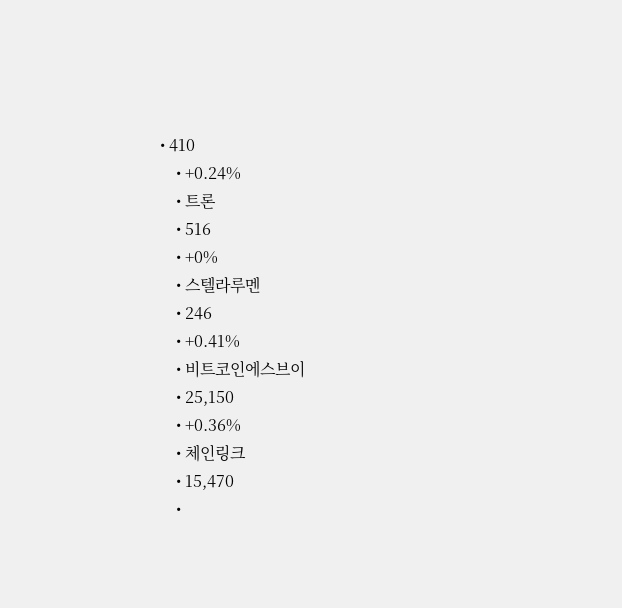• 410
    • +0.24%
    • 트론
    • 516
    • +0%
    • 스텔라루멘
    • 246
    • +0.41%
    • 비트코인에스브이
    • 25,150
    • +0.36%
    • 체인링크
    • 15,470
    •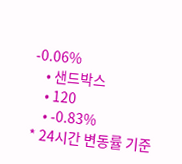-0.06%
    • 샌드박스
    • 120
    • -0.83%
* 24시간 변동률 기준